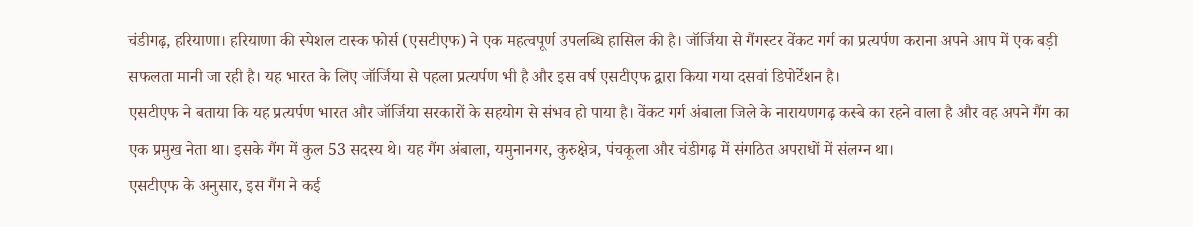चंडीगढ़, हरियाणा। हरियाणा की स्पेशल टास्क फोर्स (एसटीएफ) ने एक महत्वपूर्ण उपलब्धि हासिल की है। जॉर्जिया से गैंगस्टर वेंकट गर्ग का प्रत्यर्पण कराना अपने आप में एक बड़ी सफलता मानी जा रही है। यह भारत के लिए जॉर्जिया से पहला प्रत्यर्पण भी है और इस वर्ष एसटीएफ द्वारा किया गया दसवां डिपोर्टेशन है।
एसटीएफ ने बताया कि यह प्रत्यर्पण भारत और जॉर्जिया सरकारों के सहयोग से संभव हो पाया है। वेंकट गर्ग अंबाला जिले के नारायणगढ़ कस्बे का रहने वाला है और वह अपने गैंग का एक प्रमुख नेता था। इसके गैंग में कुल 53 सदस्य थे। यह गैंग अंबाला, यमुनानगर, कुरुक्षेत्र, पंचकूला और चंडीगढ़ में संगठित अपराधों में संलग्न था।
एसटीएफ के अनुसार, इस गैंग ने कई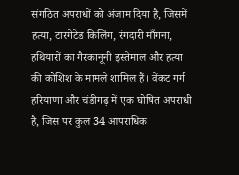संगठित अपराधों को अंजाम दिया है, जिसमें हत्या, टारगेटेड किलिंग, रंगदारी माँगना, हथियारों का गैरकानूनी इस्तेमाल और हत्या की कोशिश के मामले शामिल हैं। वेंकट गर्ग हरियाणा और चंडीगढ़ में एक घोषित अपराधी है, जिस पर कुल 34 आपराधिक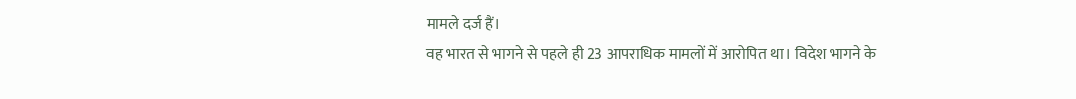मामले दर्ज हैं।
वह भारत से भागने से पहले ही 23 आपराधिक मामलों में आरोपित था। विदेश भागने के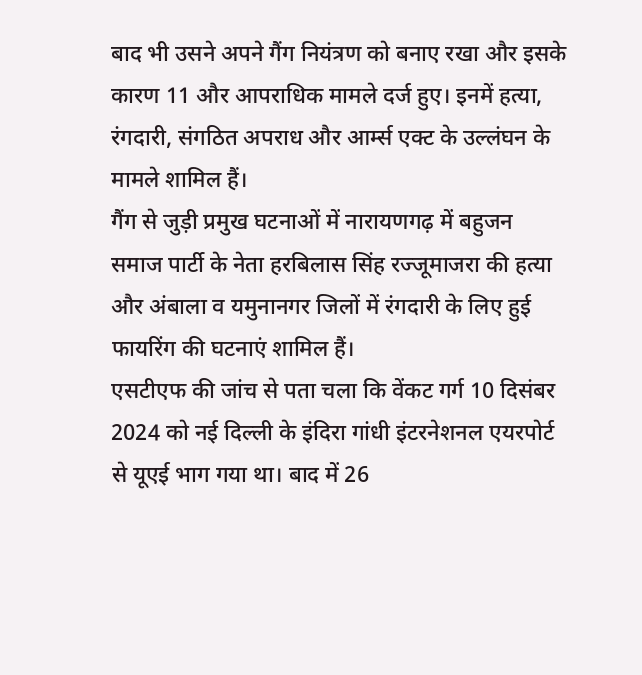बाद भी उसने अपने गैंग नियंत्रण को बनाए रखा और इसके कारण 11 और आपराधिक मामले दर्ज हुए। इनमें हत्या, रंगदारी, संगठित अपराध और आर्म्स एक्ट के उल्लंघन के मामले शामिल हैं।
गैंग से जुड़ी प्रमुख घटनाओं में नारायणगढ़ में बहुजन समाज पार्टी के नेता हरबिलास सिंह रज्जूमाजरा की हत्या और अंबाला व यमुनानगर जिलों में रंगदारी के लिए हुई फायरिंग की घटनाएं शामिल हैं।
एसटीएफ की जांच से पता चला कि वेंकट गर्ग 10 दिसंबर 2024 को नई दिल्ली के इंदिरा गांधी इंटरनेशनल एयरपोर्ट से यूएई भाग गया था। बाद में 26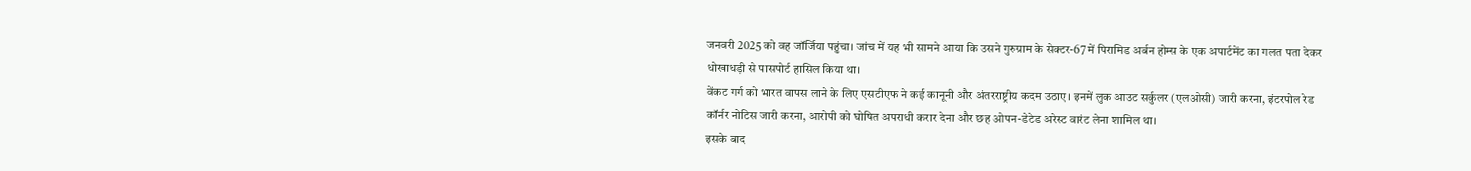जनवरी 2025 को वह जॉर्जिया पहुंचा। जांच में यह भी सामने आया कि उसने गुरुग्राम के सेक्टर-67 में पिरामिड अर्बन होम्स के एक अपार्टमेंट का गलत पता देकर धोखाधड़ी से पासपोर्ट हासिल किया था।
वेंकट गर्ग को भारत वापस लाने के लिए एसटीएफ ने कई कानूनी और अंतरराष्ट्रीय कदम उठाए। इनमें लुक आउट सर्कुलर (एलओसी) जारी करना, इंटरपोल रेड कॉर्नर नोटिस जारी करना, आरोपी को घोषित अपराधी करार देना और छह ओपन-डेटेड अरेस्ट वारंट लेना शामिल था।
इसके बाद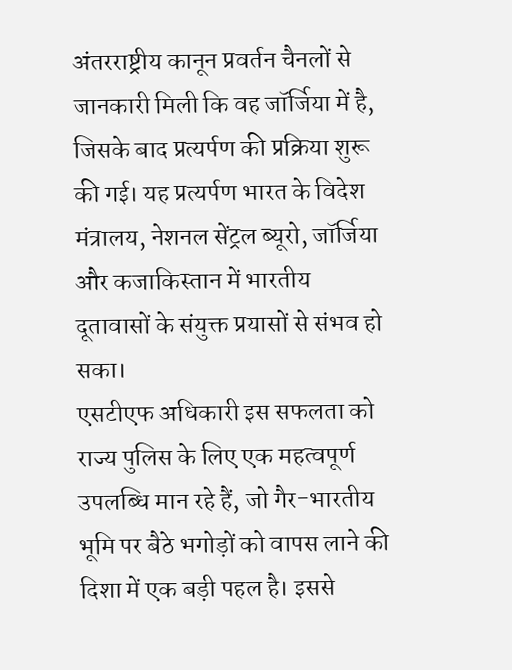अंतरराष्ट्रीय कानून प्रवर्तन चैनलों से जानकारी मिली कि वह जॉर्जिया में है, जिसके बाद प्रत्यर्पण की प्रक्रिया शुरू की गई। यह प्रत्यर्पण भारत के विदेश मंत्रालय, नेशनल सेंट्रल ब्यूरो, जॉर्जिया और कजाकिस्तान में भारतीय दूतावासों के संयुक्त प्रयासों से संभव हो सका।
एसटीएफ अधिकारी इस सफलता को राज्य पुलिस के लिए एक महत्वपूर्ण उपलब्धि मान रहे हैं, जो गैर-भारतीय भूमि पर बैठे भगोड़ों को वापस लाने की दिशा में एक बड़ी पहल है। इससे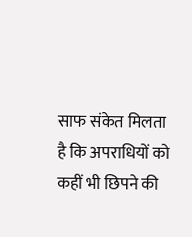साफ संकेत मिलता है कि अपराधियों को कहीं भी छिपने की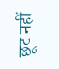छूट नहीं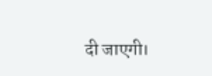दी जाएगी।